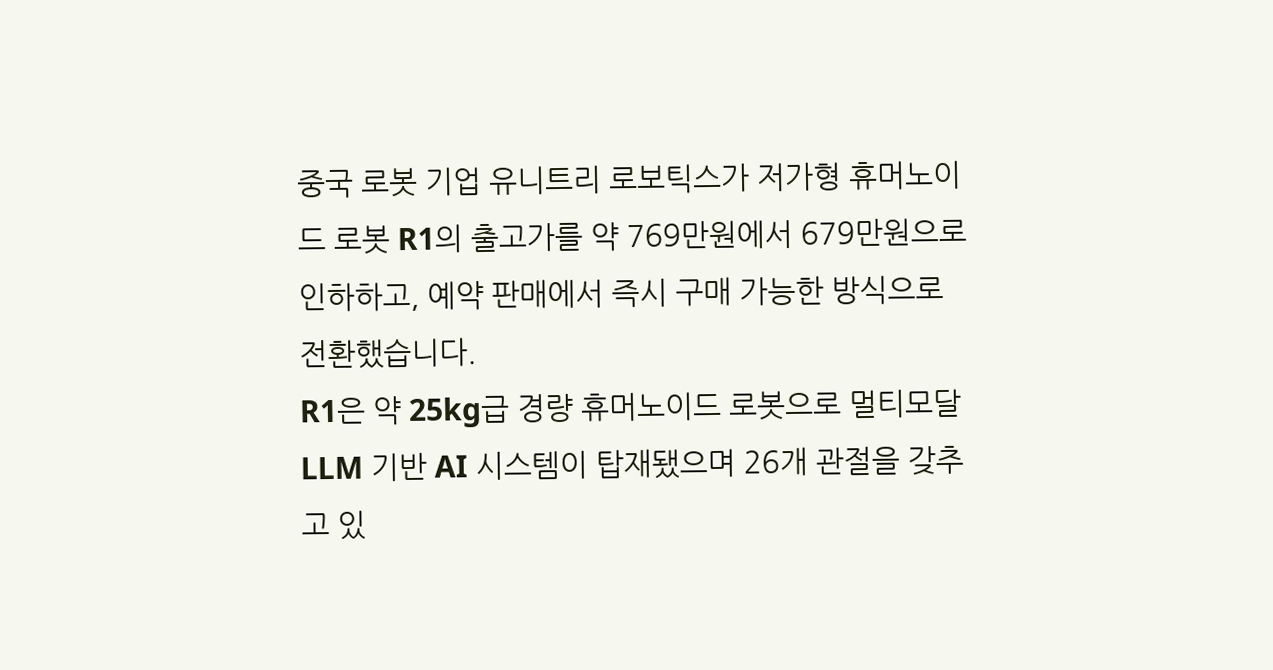중국 로봇 기업 유니트리 로보틱스가 저가형 휴머노이드 로봇 R1의 출고가를 약 769만원에서 679만원으로 인하하고, 예약 판매에서 즉시 구매 가능한 방식으로 전환했습니다.
R1은 약 25kg급 경량 휴머노이드 로봇으로 멀티모달 LLM 기반 AI 시스템이 탑재됐으며 26개 관절을 갖추고 있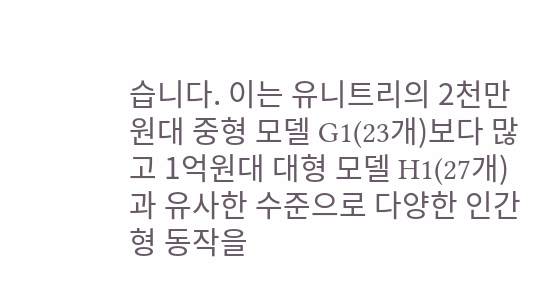습니다. 이는 유니트리의 2천만원대 중형 모델 G1(23개)보다 많고 1억원대 대형 모델 H1(27개)과 유사한 수준으로 다양한 인간형 동작을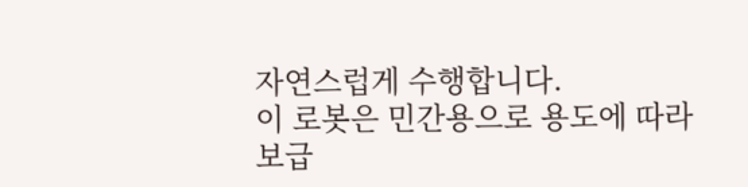자연스럽게 수행합니다.
이 로봇은 민간용으로 용도에 따라 보급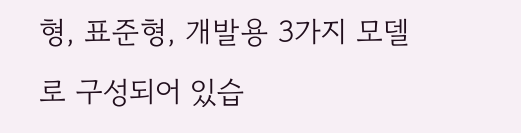형, 표준형, 개발용 3가지 모델로 구성되어 있습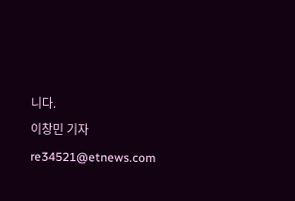니다.
이창민 기자 re34521@etnews.com